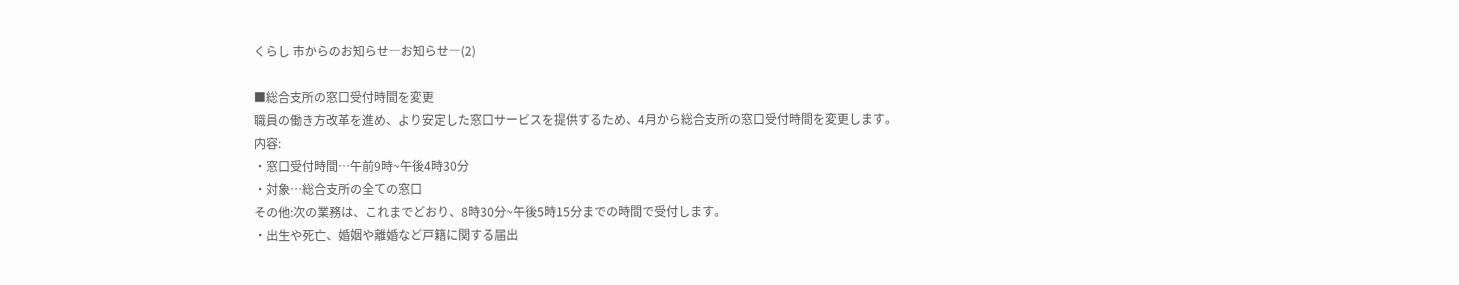くらし 市からのお知らせ―お知らせ―(2)

■総合支所の窓口受付時間を変更
職員の働き方改革を進め、より安定した窓口サービスを提供するため、4月から総合支所の窓口受付時間を変更します。
内容:
・窓口受付時間…午前9時~午後4時30分
・対象…総合支所の全ての窓口
その他:次の業務は、これまでどおり、8時30分~午後5時15分までの時間で受付します。
・出生や死亡、婚姻や離婚など戸籍に関する届出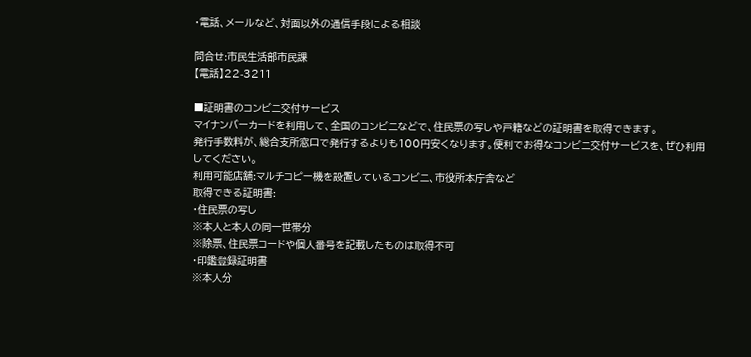・電話、メールなど、対面以外の通信手段による相談

問合せ:市民生活部市民課
【電話】22-3211

■証明書のコンビニ交付サービス
マイナンバーカードを利用して、全国のコンビニなどで、住民票の写しや戸籍などの証明書を取得できます。
発行手数料が、総合支所窓口で発行するよりも100円安くなります。便利でお得なコンビニ交付サービスを、ぜひ利用してください。
利用可能店舗:マルチコピー機を設置しているコンビニ、市役所本庁舎など
取得できる証明書:
・住民票の写し
※本人と本人の同一世帯分
※除票、住民票コードや個人番号を記載したものは取得不可
・印鑑登録証明書
※本人分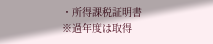・所得課税証明書
※過年度は取得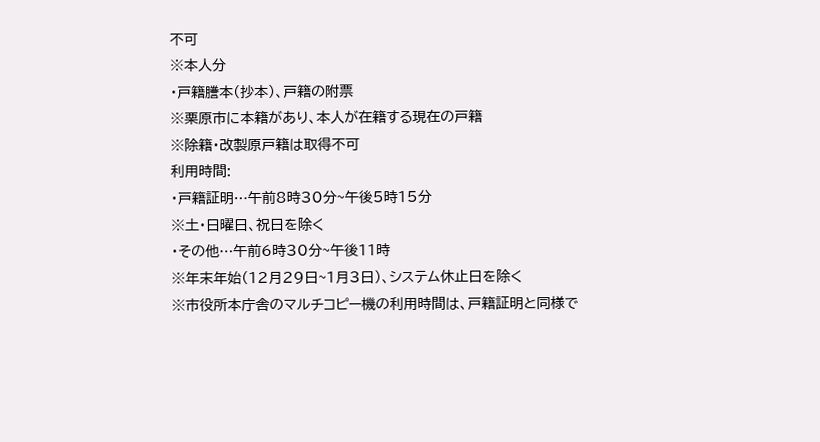不可
※本人分
・戸籍謄本(抄本)、戸籍の附票
※栗原市に本籍があり、本人が在籍する現在の戸籍
※除籍・改製原戸籍は取得不可
利用時間:
・戸籍証明…午前8時30分~午後5時15分
※土・日曜日、祝日を除く
・その他…午前6時30分~午後11時
※年末年始(12月29日~1月3日)、システム休止日を除く
※市役所本庁舎のマルチコピー機の利用時間は、戸籍証明と同様で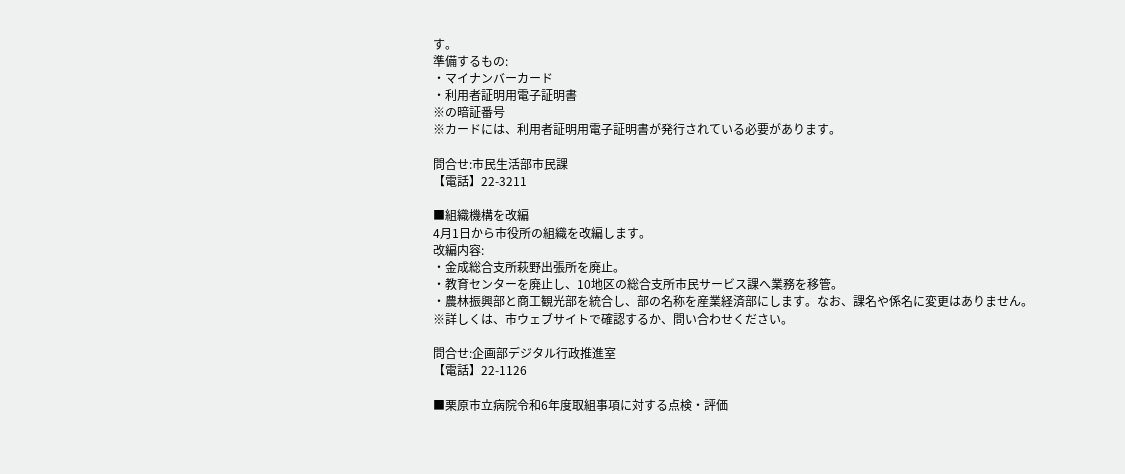す。
準備するもの:
・マイナンバーカード
・利用者証明用電子証明書
※の暗証番号
※カードには、利用者証明用電子証明書が発行されている必要があります。

問合せ:市民生活部市民課
【電話】22-3211

■組織機構を改編
4月1日から市役所の組織を改編します。
改編内容:
・金成総合支所萩野出張所を廃止。
・教育センターを廃止し、10地区の総合支所市民サービス課へ業務を移管。
・農林振興部と商工観光部を統合し、部の名称を産業経済部にします。なお、課名や係名に変更はありません。
※詳しくは、市ウェブサイトで確認するか、問い合わせください。

問合せ:企画部デジタル行政推進室
【電話】22-1126

■栗原市立病院令和6年度取組事項に対する点検・評価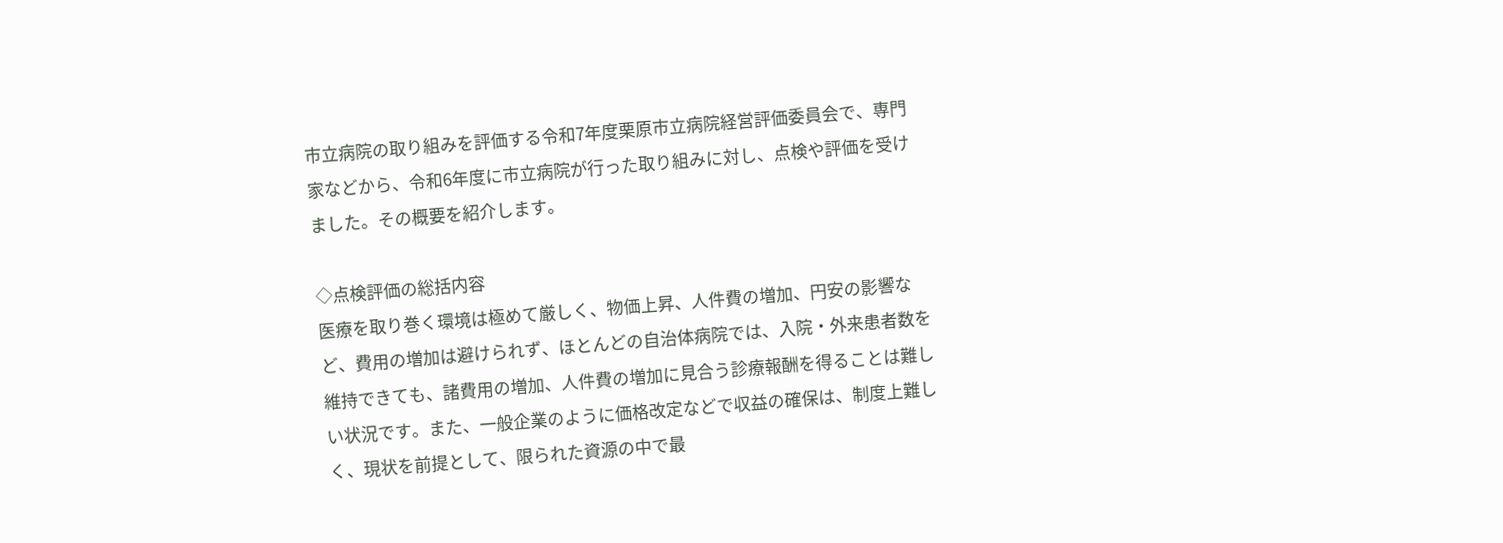市立病院の取り組みを評価する令和7年度栗原市立病院経営評価委員会で、専門家などから、令和6年度に市立病院が行った取り組みに対し、点検や評価を受けました。その概要を紹介します。

◇点検評価の総括内容
医療を取り巻く環境は極めて厳しく、物価上昇、人件費の増加、円安の影響など、費用の増加は避けられず、ほとんどの自治体病院では、入院・外来患者数を維持できても、諸費用の増加、人件費の増加に見合う診療報酬を得ることは難しい状況です。また、一般企業のように価格改定などで収益の確保は、制度上難しく、現状を前提として、限られた資源の中で最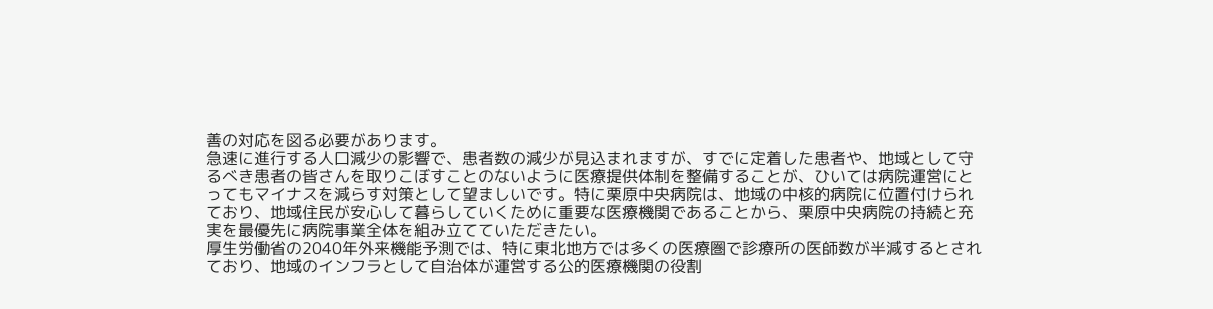善の対応を図る必要があります。
急速に進行する人口減少の影響で、患者数の減少が見込まれますが、すでに定着した患者や、地域として守るべき患者の皆さんを取りこぼすことのないように医療提供体制を整備することが、ひいては病院運営にとってもマイナスを減らす対策として望ましいです。特に栗原中央病院は、地域の中核的病院に位置付けられており、地域住民が安心して暮らしていくために重要な医療機関であることから、栗原中央病院の持続と充実を最優先に病院事業全体を組み立てていただきたい。
厚生労働省の2040年外来機能予測では、特に東北地方では多くの医療圏で診療所の医師数が半減するとされており、地域のインフラとして自治体が運営する公的医療機関の役割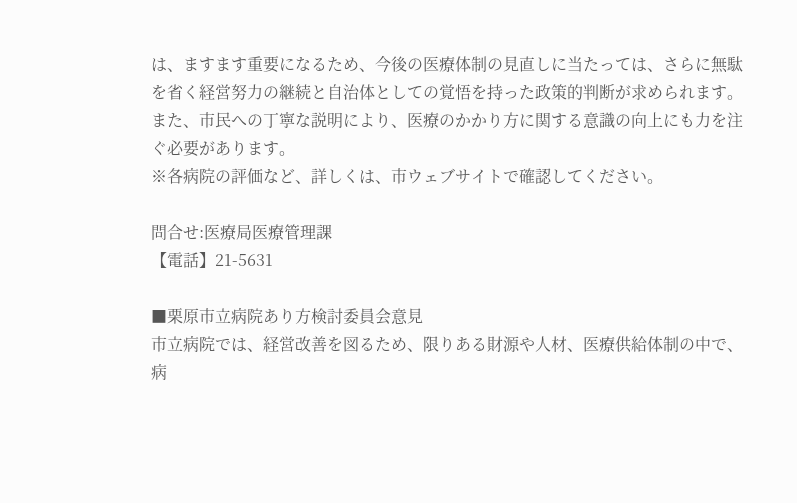は、ますます重要になるため、今後の医療体制の見直しに当たっては、さらに無駄を省く経営努力の継続と自治体としての覚悟を持った政策的判断が求められます。また、市民への丁寧な説明により、医療のかかり方に関する意識の向上にも力を注ぐ必要があります。
※各病院の評価など、詳しくは、市ウェブサイトで確認してください。

問合せ:医療局医療管理課
【電話】21-5631

■栗原市立病院あり方検討委員会意見
市立病院では、経営改善を図るため、限りある財源や人材、医療供給体制の中で、病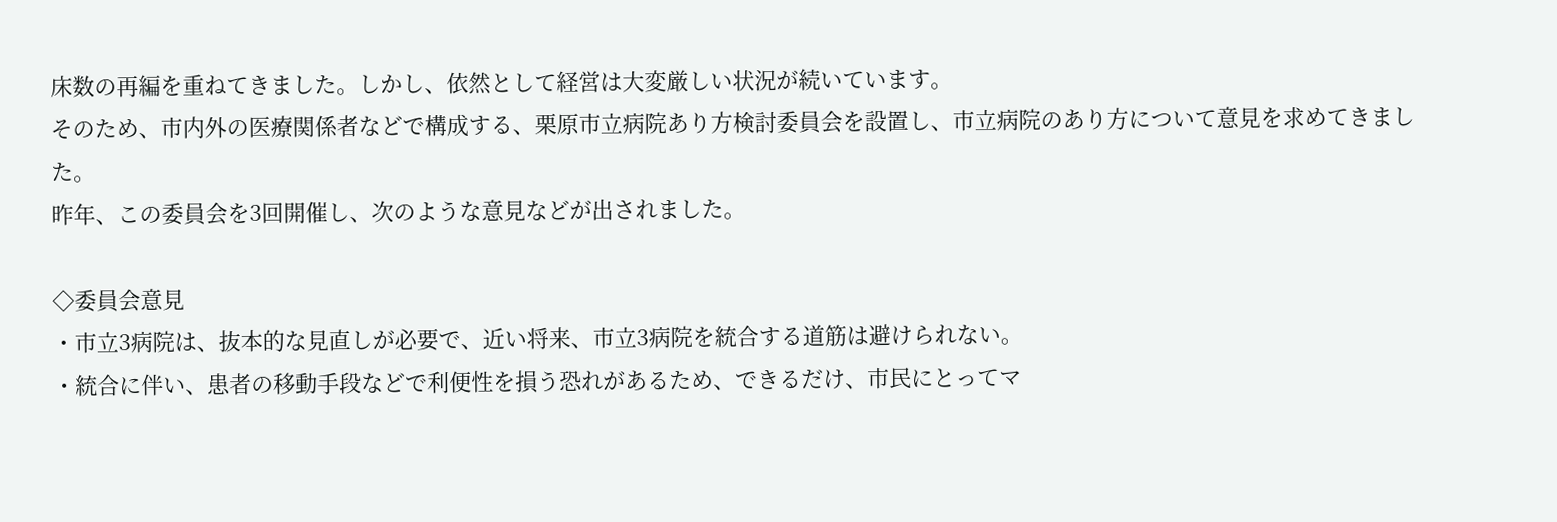床数の再編を重ねてきました。しかし、依然として経営は大変厳しい状況が続いています。
そのため、市内外の医療関係者などで構成する、栗原市立病院あり方検討委員会を設置し、市立病院のあり方について意見を求めてきました。
昨年、この委員会を3回開催し、次のような意見などが出されました。

◇委員会意見
・市立3病院は、抜本的な見直しが必要で、近い将来、市立3病院を統合する道筋は避けられない。
・統合に伴い、患者の移動手段などで利便性を損う恐れがあるため、できるだけ、市民にとってマ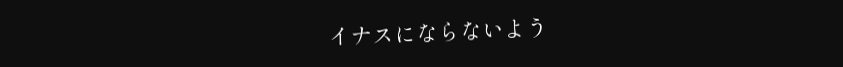イナスにならないよう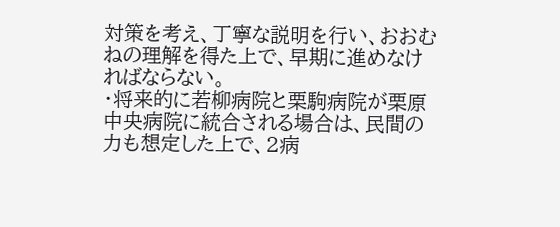対策を考え、丁寧な説明を行い、おおむねの理解を得た上で、早期に進めなければならない。
・将来的に若柳病院と栗駒病院が栗原中央病院に統合される場合は、民間の力も想定した上で、2病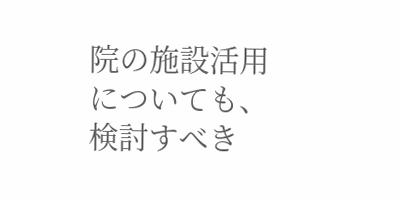院の施設活用についても、検討すべき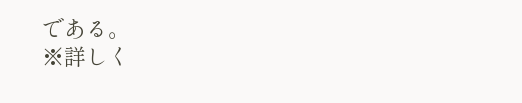である。
※詳しく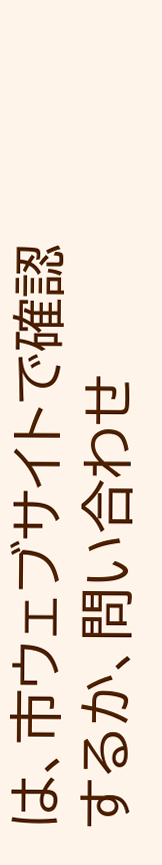は、市ウェブサイトで確認するか、問い合わせ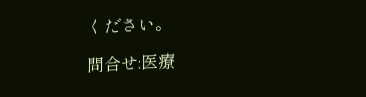ください。

問合せ:医療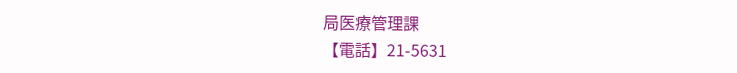局医療管理課
【電話】21-5631